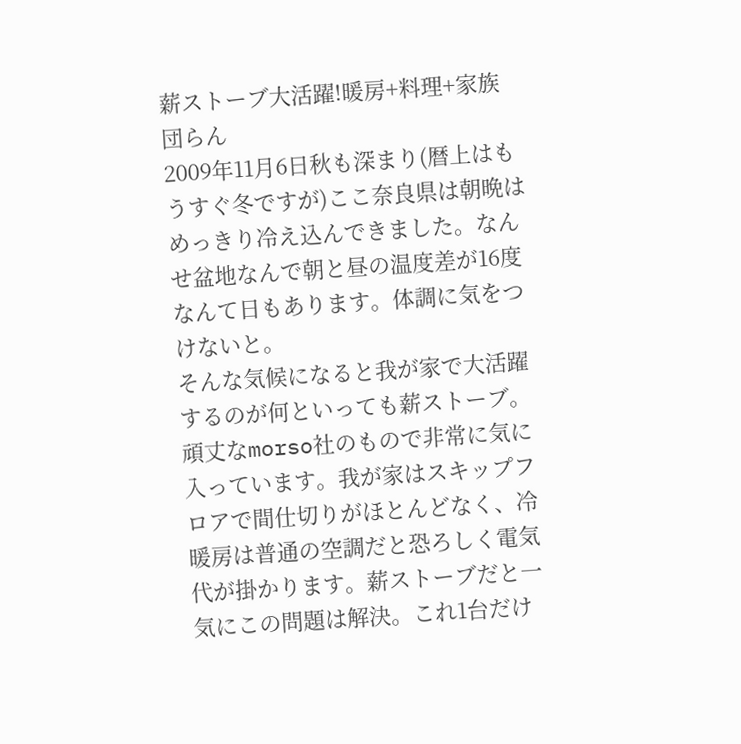薪ストーブ大活躍!暖房+料理+家族団らん
2009年11月6日秋も深まり(暦上はもうすぐ冬ですが)ここ奈良県は朝晩はめっきり冷え込んできました。なんせ盆地なんで朝と昼の温度差が16度なんて日もあります。体調に気をつけないと。
そんな気候になると我が家で大活躍するのが何といっても薪ストーブ。頑丈なmorso社のもので非常に気に入っています。我が家はスキップフロアで間仕切りがほとんどなく、冷暖房は普通の空調だと恐ろしく電気代が掛かります。薪ストーブだと一気にこの問題は解決。これ1台だけ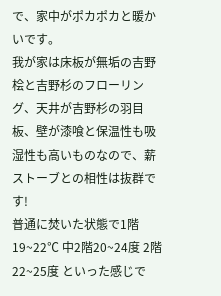で、家中がポカポカと暖かいです。
我が家は床板が無垢の吉野桧と吉野杉のフローリング、天井が吉野杉の羽目板、壁が漆喰と保温性も吸湿性も高いものなので、薪ストーブとの相性は抜群です!
普通に焚いた状態で1階19~22℃ 中2階20~24度 2階22~25度 といった感じで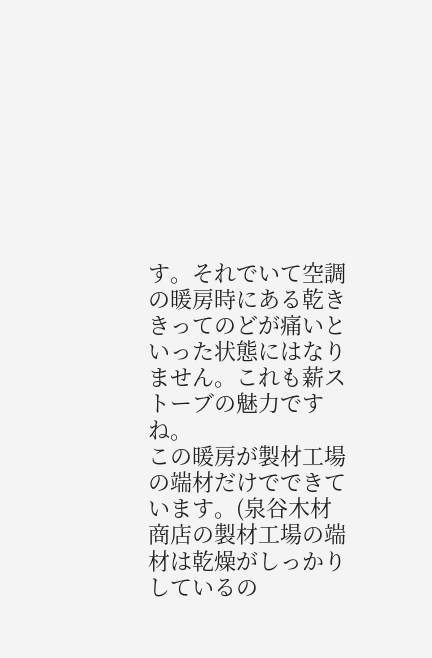す。それでいて空調の暖房時にある乾ききってのどが痛いといった状態にはなりません。これも薪ストーブの魅力ですね。
この暖房が製材工場の端材だけでできています。(泉谷木材商店の製材工場の端材は乾燥がしっかりしているの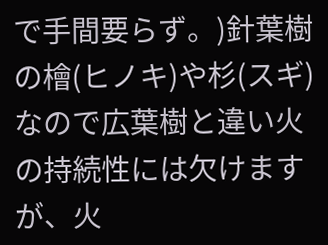で手間要らず。)針葉樹の檜(ヒノキ)や杉(スギ)なので広葉樹と違い火の持続性には欠けますが、火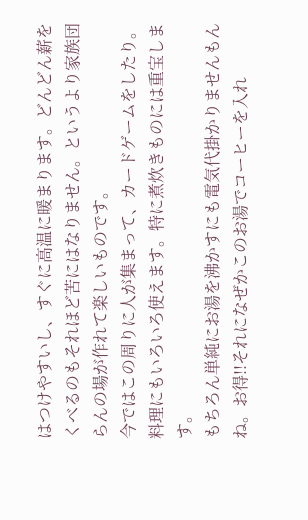はつけやすいし、すぐに高温に暖まります。どんどん薪をくべるのもそれほど苦にはなりません。というより家族団らんの場が作れて楽しいものです。
今ではこの周りに人が集まって、カードゲームをしたり。
料理にもいろいろ使えます。特に煮炊きものには重宝します。
もちろん単純にお湯を沸かすにも電気代掛かりませんもんね。お得!!それになぜかこのお湯でコーヒーを入れ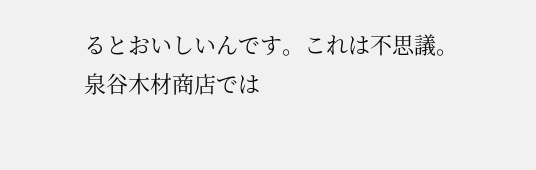るとおいしいんです。これは不思議。
泉谷木材商店では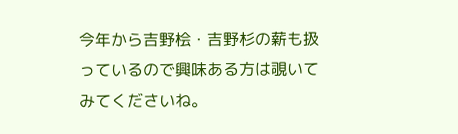今年から吉野桧・吉野杉の薪も扱っているので興味ある方は覗いてみてくださいね。